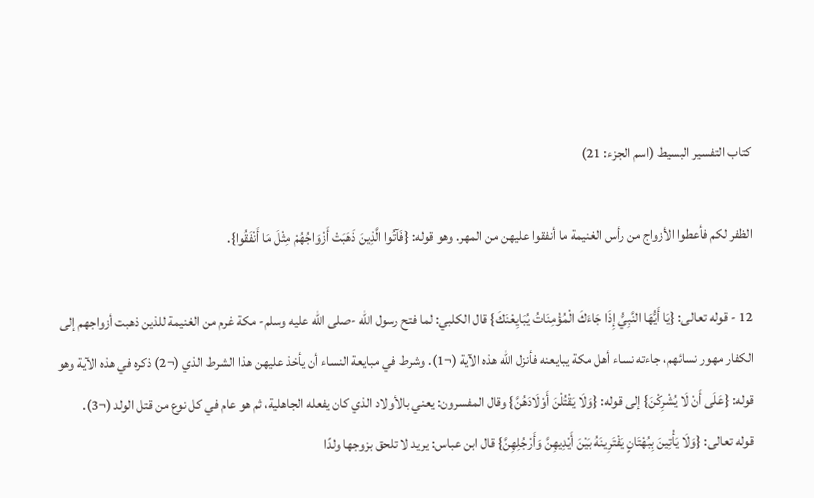كتاب التفسير البسيط (اسم الجزء: 21)

الظفر لكم فأعطوا الأزواج من رأس الغنيمة ما أنفقوا عليهن من المهر. وهو قوله: {فَآتُوا الَّذِينَ ذَهَبَتْ أَزْوَاجُهُمْ مِثْلَ مَا أَنْفَقُوا}.

12 - قوله تعالى: {يَا أَيُّهَا النَّبِيُّ إِذَا جَاءَكَ الْمُؤْمِنَاتُ يُبَايِعْنَكَ} قال الكلبي: لما فتح رسول الله -صلى الله عليه وسلم- مكة غرم من الغنيمة للذين ذهبت أزواجهم إلى الكفار مهور نسائهم، جاءته نساء أهل مكة يبايعنه فأنزل الله هذه الآية (¬1). وشرط في مبايعة النساء أن يأخذ عليهن هذا الشرط الذي (¬2) ذكره في هذه الآية وهو قوله: {عَلَى أَنْ لَا يُشْرِكْنَ} إلى قوله: {وَلَا يَقْتُلْنَ أَوْلَادَهُنَّ} وقال المفسرون: يعني بالأولاد الذي كان يفعله الجاهلية، ثم هو عام في كل نوع من قتل الولد (¬3).
قوله تعالى: {وَلَا يَأْتِينَ بِبُهْتَانٍ يَفْتَرِينَهُ بَيْنَ أَيْدِيهِنَّ وَأَرْجُلِهِنَّ} قال ابن عباس: يريد لا تلحق بزوجها ولدًا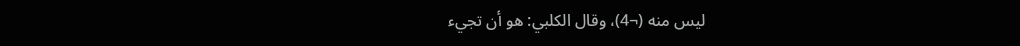ليس منه (¬4)، وقال الكلبي: هو أن تجيء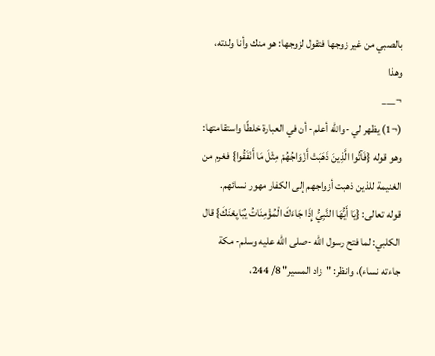بالصبي من غير زوجها فتقول لزوجها: هو منك وأنا ولدته، وهذا
¬___
(¬1) يظهر لي -والله أعلم- أن في العبارة خلطًا واستقامتها: وهو قوله {فَآتُوا الَّذِينَ ذَهَبَتْ أَزْوَاجُهُمْ مِثْلَ مَا أَنْفَقُوا} فغرم من الغنيمة للذين ذهبت أزواجهم إلى الكفار مهور نسائهم.
قوله تعالى: {يَا أَيُّهَا النَّبِيُّ إِذَا جَاءَكَ الْمُؤْمِنَاتُ يُبَايِعْنَكَ} قال الكلبي: لما فتح رسول الله -صلى الله عليه وسلم- مكة جاءته نساء)، وانظر: "زاد المسير" 8/ 244،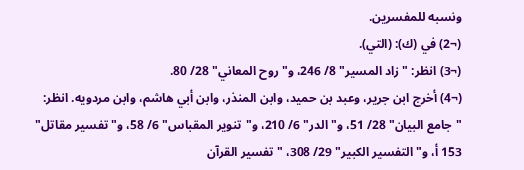ونسبه للمفسرين.
(¬2) في (ك): (التي).
(¬3) انظر: "زاد المسير" 8/ 246، و"روح المعاني" 28/ 80.
(¬4) أخرج ابن جرير، وعبد بن حميد، وابن المنذر، وابن أبي هاشم، وابن مردويه. انظر: "جامع البيان" 28/ 51، و"الدر" 6/ 210، و"تنوير المقباس" 6/ 58، و"تفسير مقاتل" 153 أ، و"التفسير الكبير" 29/ 308، "تفسير القرآن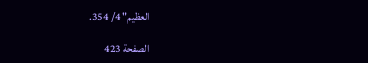العظيم" 4/ 354.

الصفحة 423